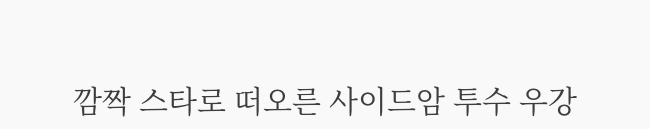깜짝 스타로 떠오른 사이드암 투수 우강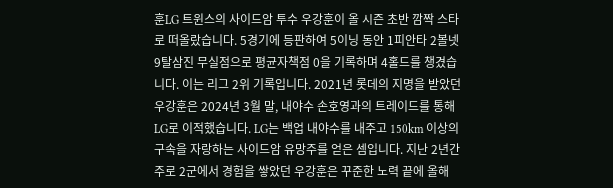훈LG 트윈스의 사이드암 투수 우강훈이 올 시즌 초반 깜짝 스타로 떠올랐습니다. 5경기에 등판하여 5이닝 동안 1피안타 2볼넷 9탈삼진 무실점으로 평균자책점 0을 기록하며 4홀드를 챙겼습니다. 이는 리그 2위 기록입니다. 2021년 롯데의 지명을 받았던 우강훈은 2024년 3월 말, 내야수 손호영과의 트레이드를 통해 LG로 이적했습니다. LG는 백업 내야수를 내주고 150km 이상의 구속을 자랑하는 사이드암 유망주를 얻은 셈입니다. 지난 2년간 주로 2군에서 경험을 쌓았던 우강훈은 꾸준한 노력 끝에 올해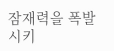잠재력을 폭발시키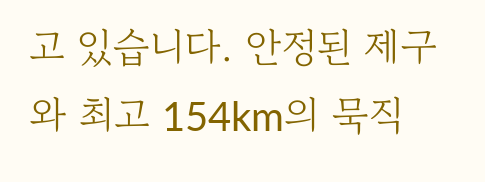고 있습니다. 안정된 제구와 최고 154km의 묵직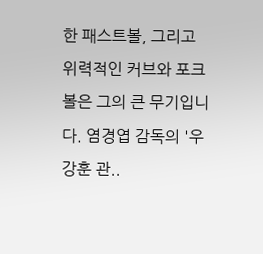한 패스트볼, 그리고 위력적인 커브와 포크볼은 그의 큰 무기입니다. 염경엽 감독의 '우강훈 관..